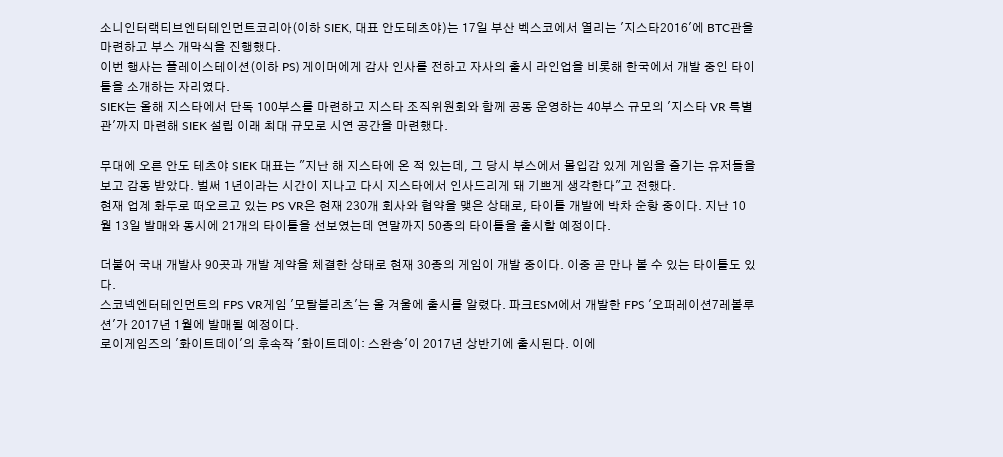소니인터랙티브엔터테인먼트코리아(이하 SIEK, 대표 안도테츠야)는 17일 부산 벡스코에서 열리는 '지스타2016'에 BTC관을 마련하고 부스 개막식을 진행했다.
이번 행사는 플레이스테이션(이하 PS) 게이머에게 감사 인사를 전하고 자사의 출시 라인업을 비롯해 한국에서 개발 중인 타이틀을 소개하는 자리였다.
SIEK는 올해 지스타에서 단독 100부스를 마련하고 지스타 조직위원회와 함께 공동 운영하는 40부스 규모의 '지스타 VR 특별관'까지 마련해 SIEK 설립 이래 최대 규모로 시연 공간을 마련했다.

무대에 오른 안도 테츠야 SIEK 대표는 "지난 해 지스타에 온 적 있는데, 그 당시 부스에서 몰입감 있게 게임을 즐기는 유저들을 보고 감동 받았다. 벌써 1년이라는 시간이 지나고 다시 지스타에서 인사드리게 돼 기쁘게 생각한다"고 전했다.
현재 업계 화두로 떠오르고 있는 PS VR은 현재 230개 회사와 협약을 맺은 상태로, 타이틀 개발에 박차 순항 중이다. 지난 10월 13일 발매와 동시에 21개의 타이틀을 선보였는데 연말까지 50종의 타이틀을 출시할 예정이다.

더불어 국내 개발사 90곳과 개발 계약을 체결한 상태로 현재 30종의 게임이 개발 중이다. 이중 곧 만나 볼 수 있는 타이틀도 있다.
스코넥엔터테인먼트의 FPS VR게임 '모탈블리츠'는 올 겨울에 출시를 알렸다. 파크ESM에서 개발한 FPS '오퍼레이션7레볼루션'가 2017년 1월에 발매될 예정이다.
로이게임즈의 '화이트데이'의 후속작 '화이트데이: 스완송'이 2017년 상반기에 출시된다. 이에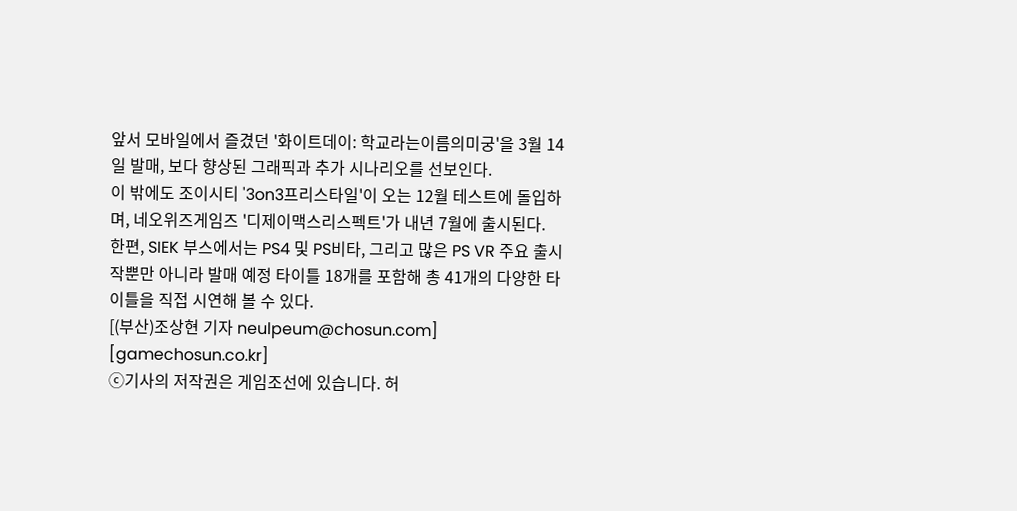앞서 모바일에서 즐겼던 '화이트데이: 학교라는이름의미궁'을 3월 14일 발매, 보다 향상된 그래픽과 추가 시나리오를 선보인다.
이 밖에도 조이시티 '3on3프리스타일'이 오는 12월 테스트에 돌입하며, 네오위즈게임즈 '디제이맥스리스펙트'가 내년 7월에 출시된다.
한편, SIEK 부스에서는 PS4 및 PS비타, 그리고 많은 PS VR 주요 출시작뿐만 아니라 발매 예정 타이틀 18개를 포함해 총 41개의 다양한 타이틀을 직접 시연해 볼 수 있다.
[(부산)조상현 기자 neulpeum@chosun.com] [gamechosun.co.kr]
ⓒ기사의 저작권은 게임조선에 있습니다. 허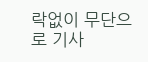락없이 무단으로 기사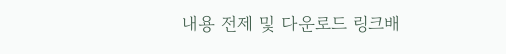내용 전제 및 다운로드 링크배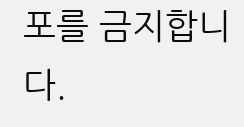포를 금지합니다.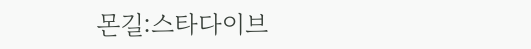몬길:스타다이브